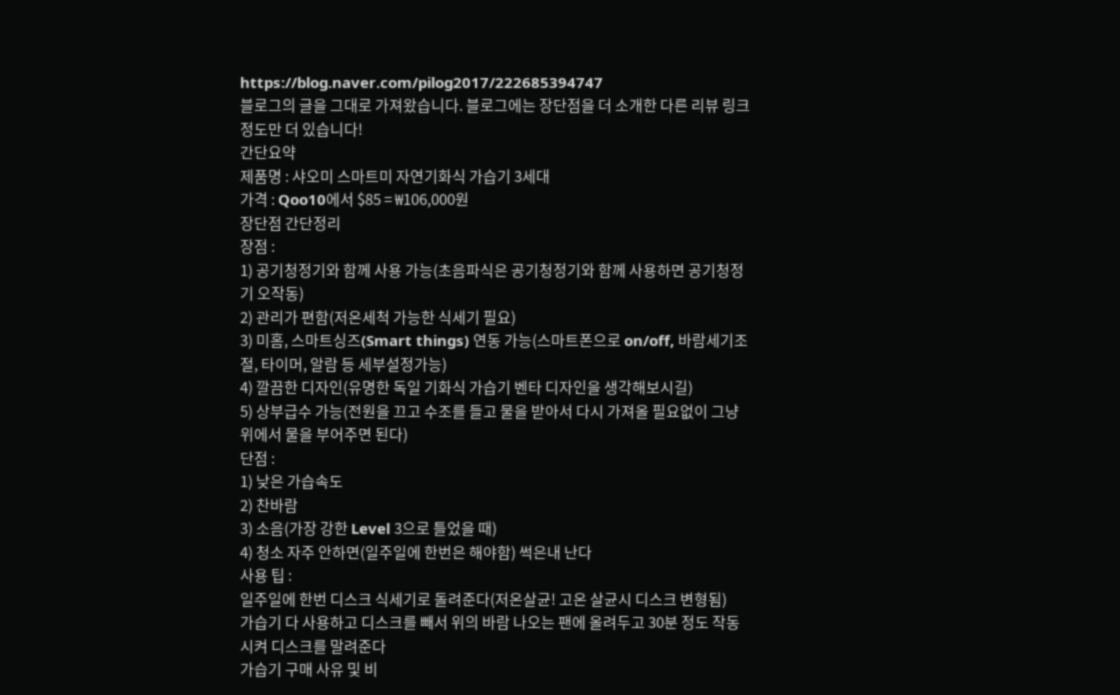https://blog.naver.com/pilog2017/222685394747
블로그의 글을 그대로 가져왔습니다. 블로그에는 장단점을 더 소개한 다른 리뷰 링크 정도만 더 있습니다!
간단요약
제품명 : 샤오미 스마트미 자연기화식 가습기 3세대
가격 : Qoo10에서 $85 = ₩106,000원
장단점 간단정리
장점 :
1) 공기청정기와 함께 사용 가능(초음파식은 공기청정기와 함께 사용하면 공기청정기 오작동)
2) 관리가 편함(저온세척 가능한 식세기 필요)
3) 미홈, 스마트싱즈(Smart things) 연동 가능(스마트폰으로 on/off, 바람세기조절, 타이머, 알람 등 세부설정가능)
4) 깔끔한 디자인(유명한 독일 기화식 가습기 벤타 디자인을 생각해보시길)
5) 상부급수 가능(전원을 끄고 수조를 들고 물을 받아서 다시 가져올 필요없이 그냥 위에서 물을 부어주면 된다)
단점 :
1) 낮은 가습속도
2) 찬바람
3) 소음(가장 강한 Level 3으로 틀었을 때)
4) 청소 자주 안하면(일주일에 한번은 해야함) 썩은내 난다
사용 팁 :
일주일에 한번 디스크 식세기로 돌려준다(저온살균! 고온 살균시 디스크 변형됨)
가습기 다 사용하고 디스크를 빼서 위의 바람 나오는 팬에 올려두고 30분 정도 작동시켜 디스크를 말려준다
가습기 구매 사유 및 비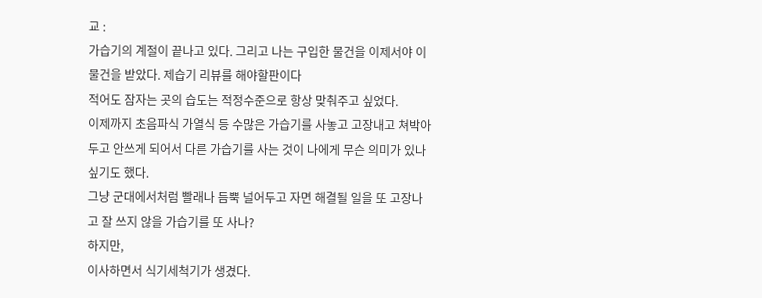교 :
가습기의 계절이 끝나고 있다. 그리고 나는 구입한 물건을 이제서야 이 물건을 받았다. 제습기 리뷰를 해야할판이다
적어도 잠자는 곳의 습도는 적정수준으로 항상 맞춰주고 싶었다.
이제까지 초음파식 가열식 등 수많은 가습기를 사놓고 고장내고 쳐박아두고 안쓰게 되어서 다른 가습기를 사는 것이 나에게 무슨 의미가 있나 싶기도 했다.
그냥 군대에서처럼 빨래나 듬뿍 널어두고 자면 해결될 일을 또 고장나고 잘 쓰지 않을 가습기를 또 사나?
하지만,
이사하면서 식기세척기가 생겼다.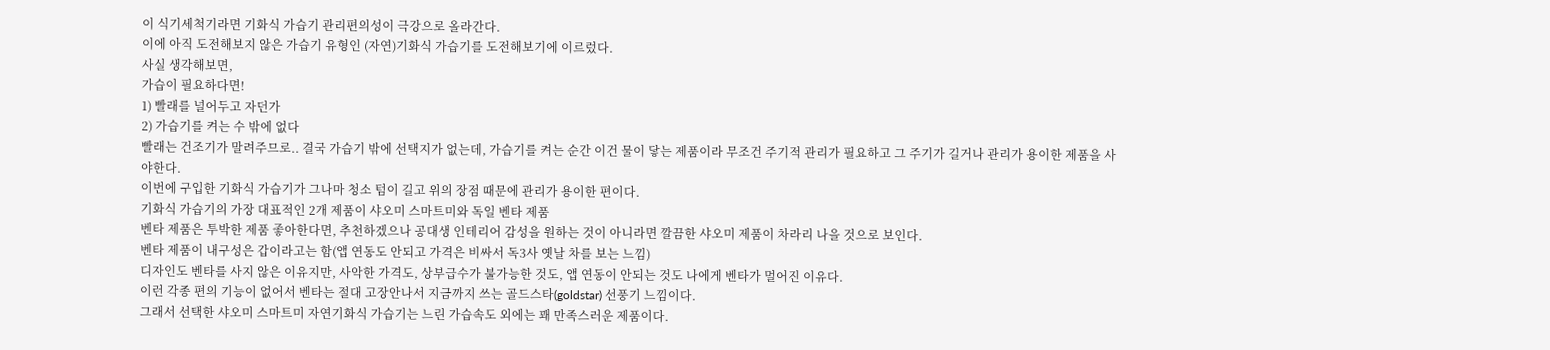이 식기세척기라면 기화식 가습기 관리편의성이 극강으로 올라간다.
이에 아직 도전해보지 않은 가습기 유형인 (자연)기화식 가습기를 도전해보기에 이르렀다.
사실 생각해보면,
가습이 필요하다면!
1) 빨래를 널어두고 자던가
2) 가습기를 켜는 수 밖에 없다
빨래는 건조기가 말려주므로.. 결국 가습기 밖에 선택지가 없는데, 가습기를 켜는 순간 이건 물이 닿는 제품이라 무조건 주기적 관리가 필요하고 그 주기가 길거나 관리가 용이한 제품을 사야한다.
이번에 구입한 기화식 가습기가 그나마 청소 텀이 길고 위의 장점 때문에 관리가 용이한 편이다.
기화식 가습기의 가장 대표적인 2개 제품이 샤오미 스마트미와 독일 벤타 제품
벤타 제품은 투박한 제품 좋아한다면, 추천하겠으나 공대생 인테리어 감성을 원하는 것이 아니라면 깔끔한 샤오미 제품이 차라리 나을 것으로 보인다.
벤타 제품이 내구성은 갑이라고는 함(앱 연동도 안되고 가격은 비싸서 독3사 옛날 차를 보는 느낌)
디자인도 벤타를 사지 않은 이유지만, 사악한 가격도, 상부급수가 불가능한 것도, 앱 연동이 안되는 것도 나에게 벤타가 멀어진 이유다.
이런 각종 편의 기능이 없어서 벤타는 절대 고장안나서 지금까지 쓰는 골드스타(goldstar) 선풍기 느낌이다.
그래서 선택한 샤오미 스마트미 자연기화식 가습기는 느린 가습속도 외에는 꽤 만족스러운 제품이다.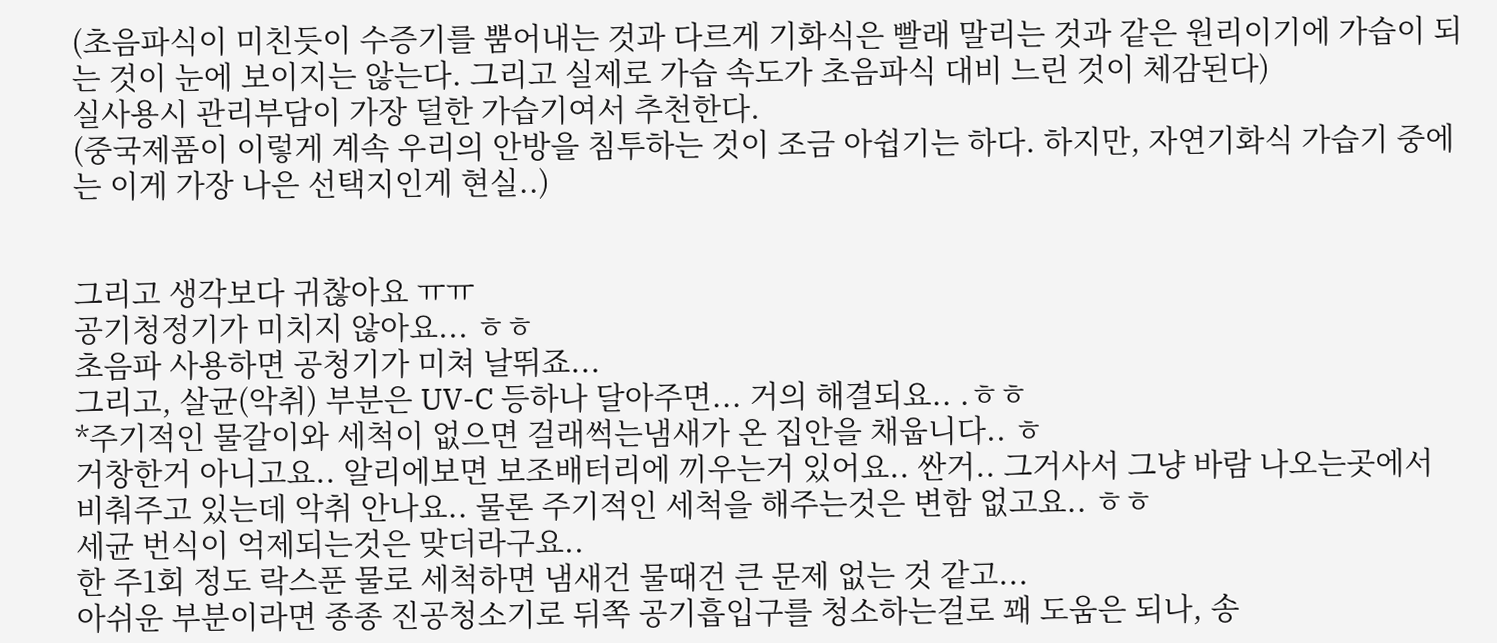(초음파식이 미친듯이 수증기를 뿜어내는 것과 다르게 기화식은 빨래 말리는 것과 같은 원리이기에 가습이 되는 것이 눈에 보이지는 않는다. 그리고 실제로 가습 속도가 초음파식 대비 느린 것이 체감된다)
실사용시 관리부담이 가장 덜한 가습기여서 추천한다.
(중국제품이 이렇게 계속 우리의 안방을 침투하는 것이 조금 아쉽기는 하다. 하지만, 자연기화식 가습기 중에는 이게 가장 나은 선택지인게 현실..)


그리고 생각보다 귀찮아요 ㅠㅠ
공기청정기가 미치지 않아요... ㅎㅎ
초음파 사용하면 공청기가 미쳐 날뛰죠...
그리고, 살균(악취) 부분은 UV-C 등하나 달아주면... 거의 해결되요.. .ㅎㅎ
*주기적인 물갈이와 세척이 없으면 걸래썩는냄새가 온 집안을 채웁니다.. ㅎ
거창한거 아니고요.. 알리에보면 보조배터리에 끼우는거 있어요.. 싼거.. 그거사서 그냥 바람 나오는곳에서 비춰주고 있는데 악취 안나요.. 물론 주기적인 세척을 해주는것은 변함 없고요.. ㅎㅎ
세균 번식이 억제되는것은 맞더라구요..
한 주1회 정도 락스푼 물로 세척하면 냄새건 물때건 큰 문제 없는 것 같고...
아쉬운 부분이라면 종종 진공청소기로 뒤쪽 공기흡입구를 청소하는걸로 꽤 도움은 되나, 송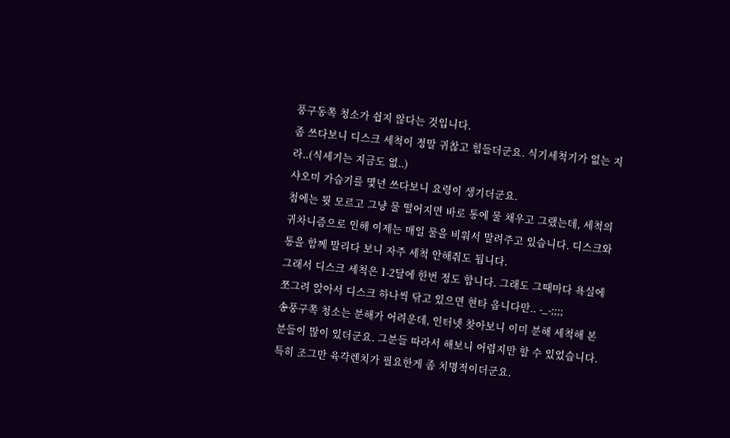풍구동쪽 청소가 쉽지 않다는 것입니다.
좀 쓰다보니 디스크 세척이 정말 귀찮고 힘들더군요. 식기세척기가 없는 지라..(식세기는 지금도 없..)
샤오미 가습기를 몇년 쓰다보니 요령이 생기더군요.
첨에는 뭣 모르고 그냥 물 떨어지면 바로 통에 물 채우고 그랬는데, 세척의 귀차니즘으로 인해 이제는 매일 물을 비워서 말려주고 있습니다. 디스크와 통을 함께 말리다 보니 자주 세척 안해줘도 됩니다.
그래서 디스크 세척은 1-2달에 한번 정도 합니다. 그래도 그때마다 욕실에 쪼그려 앉아서 디스크 하나씩 닦고 있으면 현타 옵니다만.. -_-;;;;
송풍구쪽 청소는 분해가 어려운데, 인터넷 찾아보니 이미 분해 세척해 본 분들이 많이 있더군요. 그분들 따라서 해보니 어렵지만 할 수 있었습니다. 특히 조그만 육각렌치가 필요한게 좀 치명적이더군요.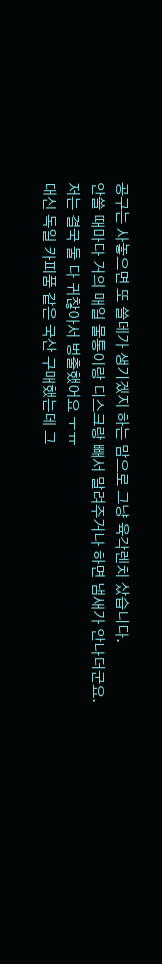공구는 사놓으면 또 쓸데가 생기겠지 하는 맘으로 그냥 육각렌치 샀습니다.
안쓸 때마다 거의 매일 물통이랑 디스크랑 빼서 말려주거나 하면 냄새가 안나더군요.
저는 결국 둘 다 귀찮아서 벙출했어요 ㅜㅠ
대신 독일 카피품 같은 국산 구매했는데 그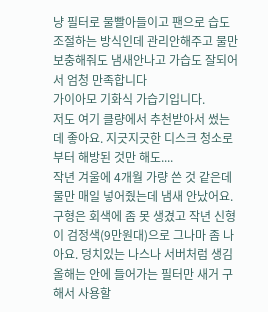냥 필터로 물빨아들이고 팬으로 습도조절하는 방식인데 관리안해주고 물만 보충해줘도 냄새안나고 가습도 잘되어서 엄청 만족합니다
가이아모 기화식 가습기입니다.
저도 여기 클량에서 추천받아서 썼는데 좋아요. 지긋지긋한 디스크 청소로부터 해방된 것만 해도....
작년 겨울에 4개월 가량 쓴 것 같은데 물만 매일 넣어줬는데 냄새 안났어요.
구형은 회색에 좀 못 생겼고 작년 신형이 검정색(9만원대)으로 그나마 좀 나아요. 덩치있는 나스나 서버처럼 생김
올해는 안에 들어가는 필터만 새거 구해서 사용할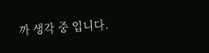까 생각 중 입니다.